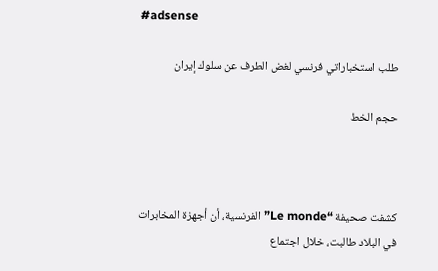#adsense

طلب استخباراتي فرنسي لغض الطرف عن سلوك إيران

حجم الخط



كشفت صحيفة “Le monde” الفرنسية، أن أجهزة المخابرات في البلاد طالبت، خلال اجتماع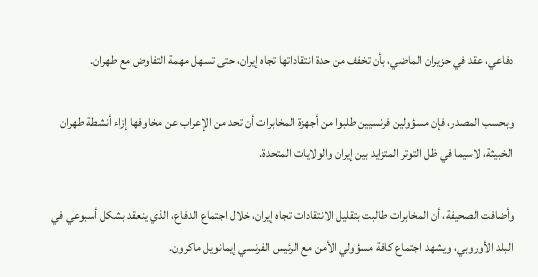دفاعي، عقد في حزيران الماضي، بأن تخفف من حدة انتقاداتها تجاه إيران، حتى تسهل مهمة التفاوض مع طهران.

وبحسب المصدر، فإن مسؤولين فرنسيين طلبوا من أجهزة المخابرات أن تحد من الإعراب عن مخاوفها إزاء أنشطة طهران الخبيثة، لاسيما في ظل التوتر المتزايد بين إيران والولايات المتحدة.

وأضافت الصحيفة، أن المخابرات طالبت بتقليل الانتقادات تجاه إيران، خلال اجتماع الدفاع، الذي ينعقد بشكل أسبوعي في البلد الأوروبي، ويشهد اجتماع كافة مسؤولي الأمن مع الرئيس الفرنسي إيمانويل ماكرون.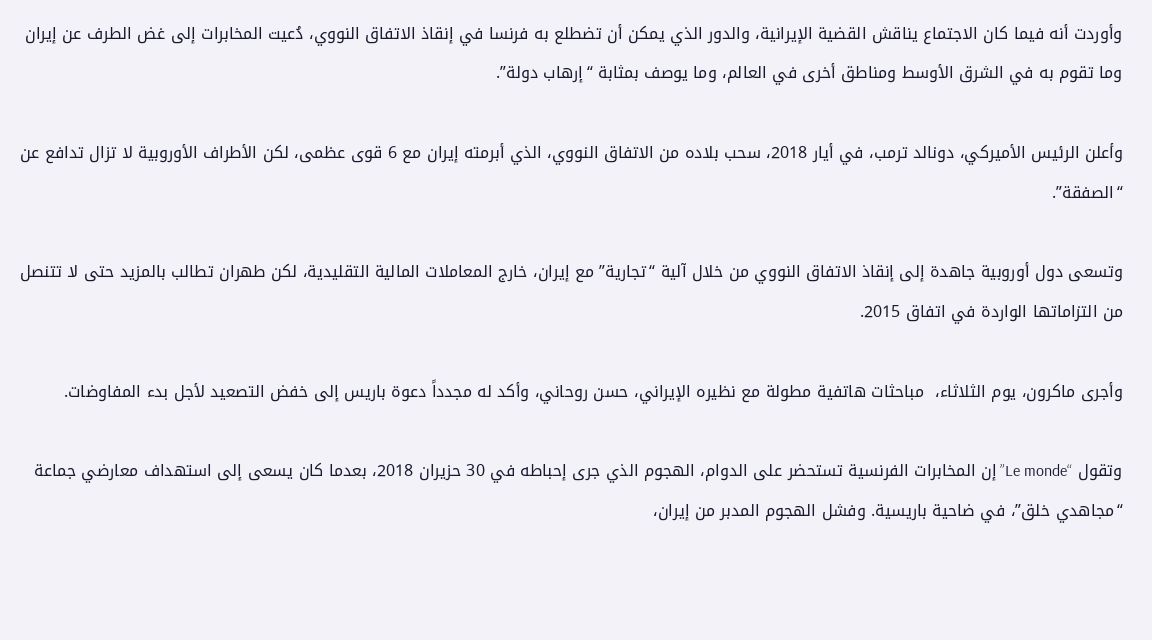وأوردت أنه فيما كان الاجتماع يناقش القضية الإيرانية، والدور الذي يمكن أن تضطلع به فرنسا في إنقاذ الاتفاق النووي، دُعيت المخابرات إلى غض الطرف عن إيران وما تقوم به في الشرق الأوسط ومناطق أخرى في العالم، وما يوصف بمثابة “إرهاب دولة”.

وأعلن الرئيس الأميركي، دونالد ترمب، في أيار 2018، سحب بلاده من الاتفاق النووي، الذي أبرمته إيران مع 6 قوى عظمى، لكن الأطراف الأوروبية لا تزال تدافع عن “الصفقة”.

وتسعى دول أوروبية جاهدة إلى إنقاذ الاتفاق النووي من خلال آلية “تجارية” مع إيران، خارج المعاملات المالية التقليدية، لكن طهران تطالب بالمزيد حتى لا تتنصل من التزاماتها الواردة في اتفاق 2015.

وأجرى ماكرون، يوم الثلاثاء،  مباحثات هاتفية مطولة مع نظيره الإيراني، حسن روحاني، وأكد له مجدداً دعوة باريس إلى خفض التصعيد لأجل بدء المفاوضات.

وتقول “Le monde” إن المخابرات الفرنسية تستحضر على الدوام، الهجوم الذي جرى إحباطه في 30 حزيران 2018، بعدما كان يسعى إلى استهداف معارضي جماعة “مجاهدي خلق”، في ضاحية باريسية. وفشل الهجوم المدبر من إيران،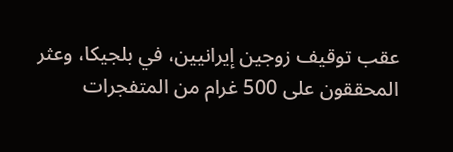عقب توقيف زوجين إيرانيين، في بلجيكا، وعثر المحققون على 500 غرام من المتفجرات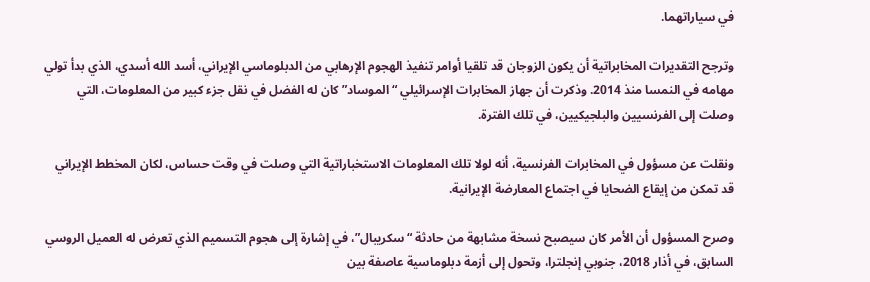في سياراتهما.

وترجح التقديرات المخابراتية أن يكون الزوجان قد تلقيا أوامر تنفيذ الهجوم الإرهابي من الدبلوماسي الإيراني، أسد الله أسدي، الذي بدأ تولي مهامه في النمسا منذ 2014. وذكرت أن جهاز المخابرات الإسرائيلي “الموساد” كان له الفضل في نقل جزء كبير من المعلومات، التي وصلت إلى الفرنسيين والبلجيكيين، في تلك الفترة.

ونقلت عن مسؤول في المخابرات الفرنسية، أنه لولا تلك المعلومات الاستخباراتية التي وصلت في وقت حساس، لكان المخطط الإيراني قد تمكن من إيقاع الضحايا في اجتماع المعارضة الإيرانية.

وصرح المسؤول أن الأمر كان سيصبح نسخة مشابهة من حادثة “سكريبال”، في إشارة إلى هجوم التسميم الذي تعرض له العميل الروسي السابق، في أذار 2018، جنوبي إنجلترا، وتحول إلى أزمة دبلوماسية عاصفة بين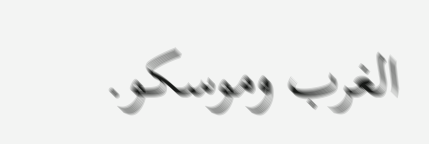الغرب وموسكو.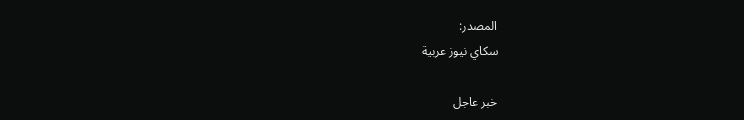المصدر:
سكاي نيوز عربية

خبر عاجل